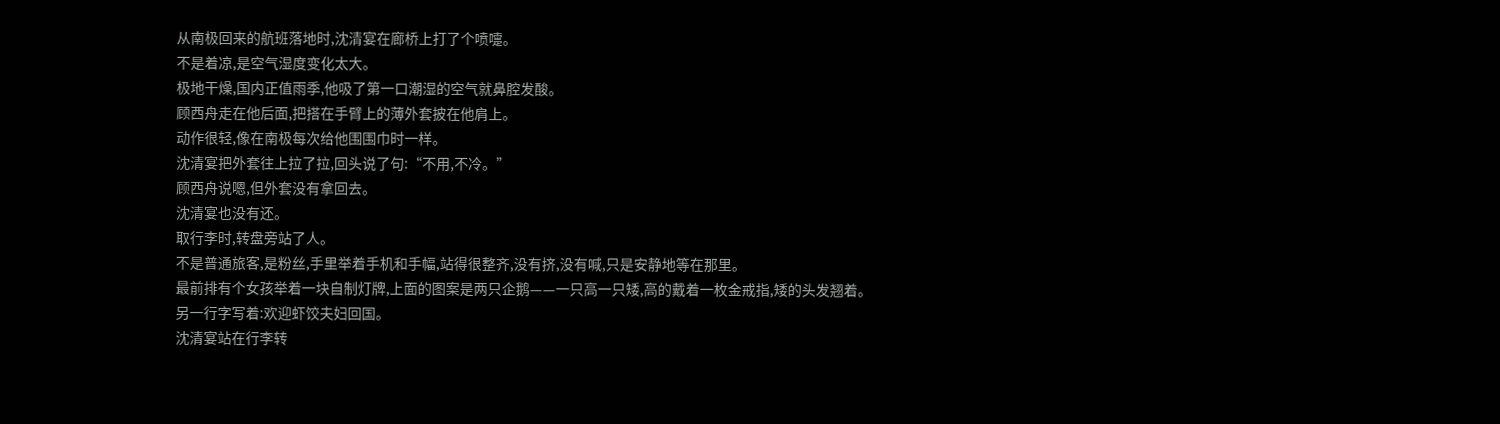从南极回来的航班落地时,沈清宴在廊桥上打了个喷嚏。
不是着凉,是空气湿度变化太大。
极地干燥,国内正值雨季,他吸了第一口潮湿的空气就鼻腔发酸。
顾西舟走在他后面,把搭在手臂上的薄外套披在他肩上。
动作很轻,像在南极每次给他围围巾时一样。
沈清宴把外套往上拉了拉,回头说了句:“不用,不冷。”
顾西舟说嗯,但外套没有拿回去。
沈清宴也没有还。
取行李时,转盘旁站了人。
不是普通旅客,是粉丝,手里举着手机和手幅,站得很整齐,没有挤,没有喊,只是安静地等在那里。
最前排有个女孩举着一块自制灯牌,上面的图案是两只企鹅——一只高一只矮,高的戴着一枚金戒指,矮的头发翘着。
另一行字写着:欢迎虾饺夫妇回国。
沈清宴站在行李转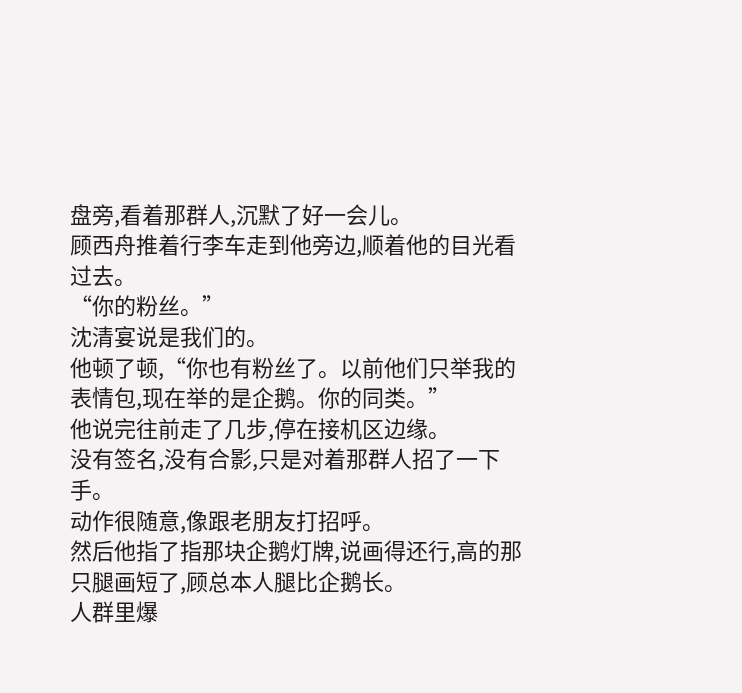盘旁,看着那群人,沉默了好一会儿。
顾西舟推着行李车走到他旁边,顺着他的目光看过去。
“你的粉丝。”
沈清宴说是我们的。
他顿了顿,“你也有粉丝了。以前他们只举我的表情包,现在举的是企鹅。你的同类。”
他说完往前走了几步,停在接机区边缘。
没有签名,没有合影,只是对着那群人招了一下手。
动作很随意,像跟老朋友打招呼。
然后他指了指那块企鹅灯牌,说画得还行,高的那只腿画短了,顾总本人腿比企鹅长。
人群里爆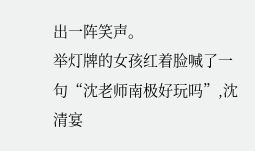出一阵笑声。
举灯牌的女孩红着脸喊了一句“沈老师南极好玩吗”,沈清宴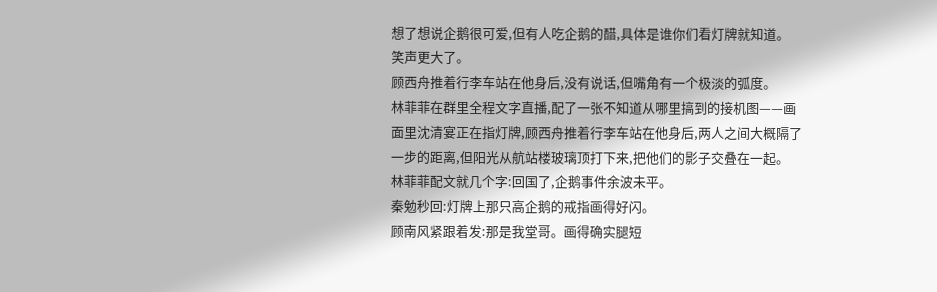想了想说企鹅很可爱,但有人吃企鹅的醋,具体是谁你们看灯牌就知道。
笑声更大了。
顾西舟推着行李车站在他身后,没有说话,但嘴角有一个极淡的弧度。
林菲菲在群里全程文字直播,配了一张不知道从哪里搞到的接机图——画面里沈清宴正在指灯牌,顾西舟推着行李车站在他身后,两人之间大概隔了一步的距离,但阳光从航站楼玻璃顶打下来,把他们的影子交叠在一起。
林菲菲配文就几个字:回国了,企鹅事件余波未平。
秦勉秒回:灯牌上那只高企鹅的戒指画得好闪。
顾南风紧跟着发:那是我堂哥。画得确实腿短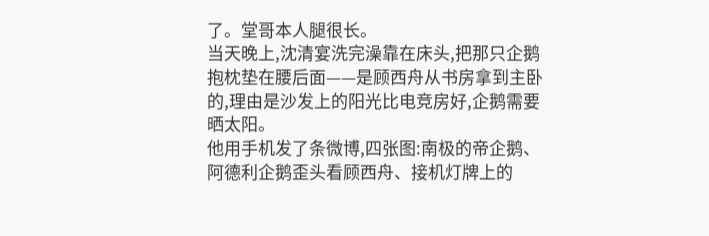了。堂哥本人腿很长。
当天晚上,沈清宴洗完澡靠在床头,把那只企鹅抱枕垫在腰后面——是顾西舟从书房拿到主卧的,理由是沙发上的阳光比电竞房好,企鹅需要晒太阳。
他用手机发了条微博,四张图:南极的帝企鹅、阿德利企鹅歪头看顾西舟、接机灯牌上的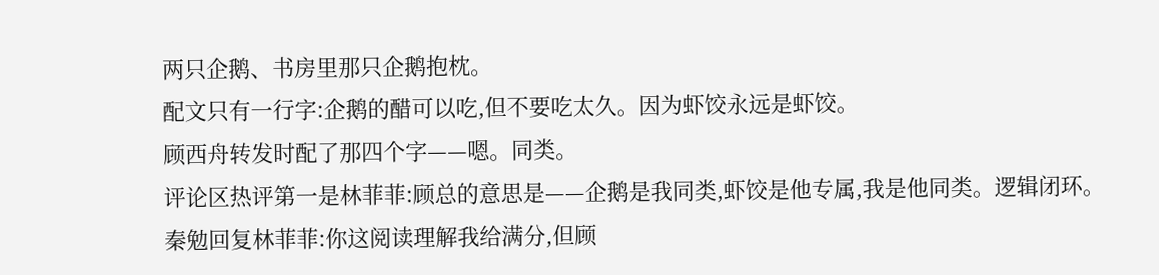两只企鹅、书房里那只企鹅抱枕。
配文只有一行字:企鹅的醋可以吃,但不要吃太久。因为虾饺永远是虾饺。
顾西舟转发时配了那四个字——嗯。同类。
评论区热评第一是林菲菲:顾总的意思是——企鹅是我同类,虾饺是他专属,我是他同类。逻辑闭环。
秦勉回复林菲菲:你这阅读理解我给满分,但顾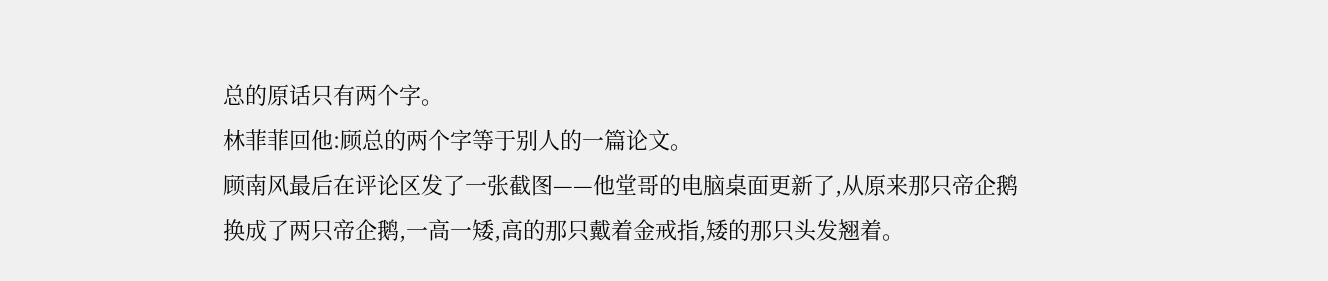总的原话只有两个字。
林菲菲回他:顾总的两个字等于别人的一篇论文。
顾南风最后在评论区发了一张截图——他堂哥的电脑桌面更新了,从原来那只帝企鹅换成了两只帝企鹅,一高一矮,高的那只戴着金戒指,矮的那只头发翘着。